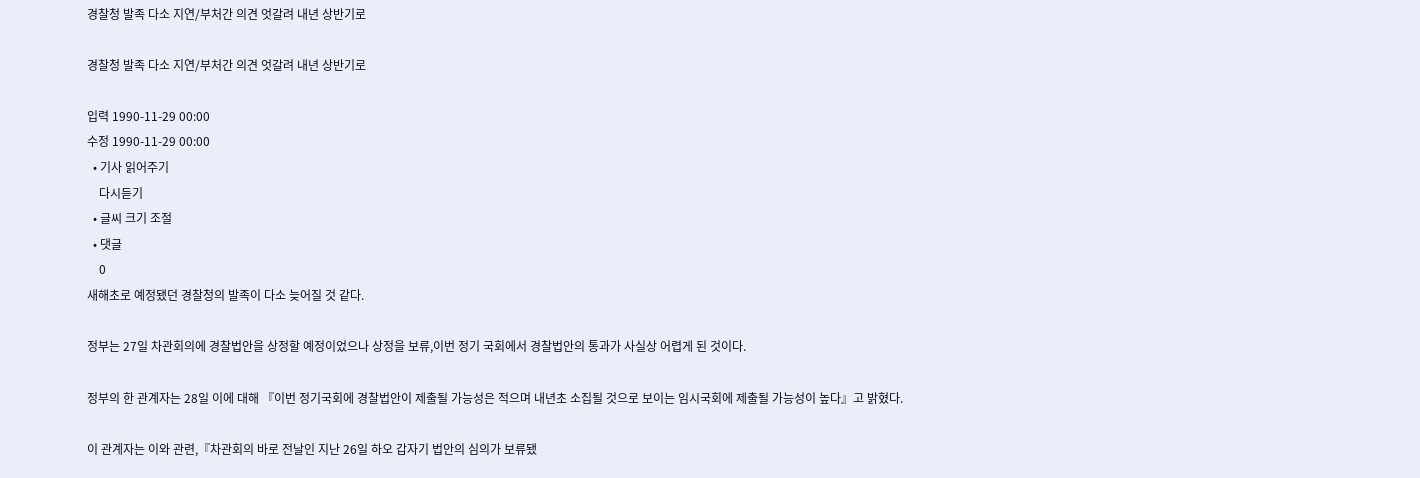경찰청 발족 다소 지연/부처간 의견 엇갈려 내년 상반기로

경찰청 발족 다소 지연/부처간 의견 엇갈려 내년 상반기로

입력 1990-11-29 00:00
수정 1990-11-29 00:00
  • 기사 읽어주기
    다시듣기
  • 글씨 크기 조절
  • 댓글
    0
새해초로 예정됐던 경찰청의 발족이 다소 늦어질 것 같다.

정부는 27일 차관회의에 경찰법안을 상정할 예정이었으나 상정을 보류,이번 정기 국회에서 경찰법안의 통과가 사실상 어렵게 된 것이다.

정부의 한 관계자는 28일 이에 대해 『이번 정기국회에 경찰법안이 제출될 가능성은 적으며 내년초 소집될 것으로 보이는 임시국회에 제출될 가능성이 높다』고 밝혔다.

이 관계자는 이와 관련,『차관회의 바로 전날인 지난 26일 하오 갑자기 법안의 심의가 보류됐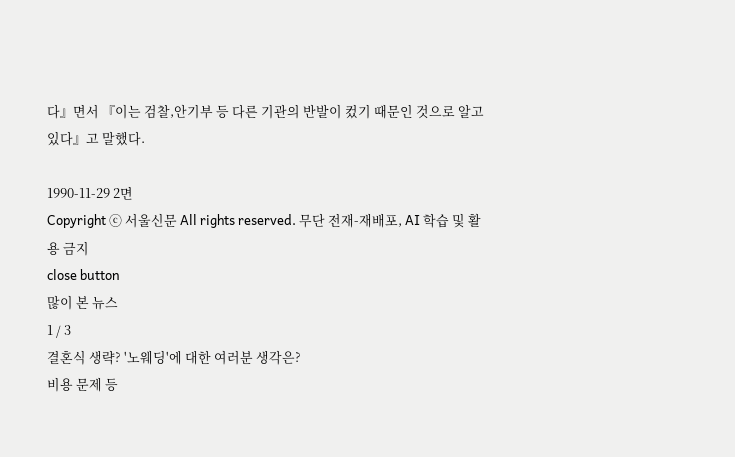다』면서 『이는 검찰,안기부 등 다른 기관의 반발이 컸기 때문인 것으로 알고 있다』고 말했다.

1990-11-29 2면
Copyright ⓒ 서울신문 All rights reserved. 무단 전재-재배포, AI 학습 및 활용 금지
close button
많이 본 뉴스
1 / 3
결혼식 생략? '노웨딩'에 대한 여러분 생각은?
비용 문제 등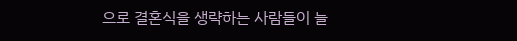으로 결혼식을 생략하는 사람들이 늘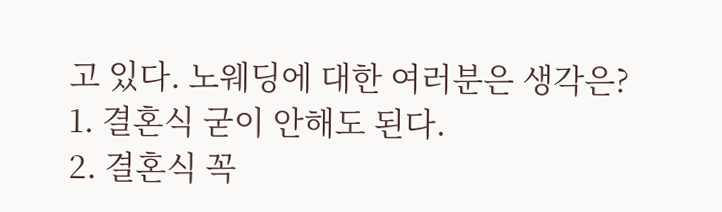고 있다. 노웨딩에 대한 여러분은 생각은?
1. 결혼식 굳이 안해도 된다.
2. 결혼식 꼭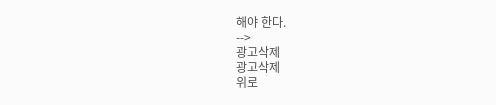해야 한다.
-->
광고삭제
광고삭제
위로